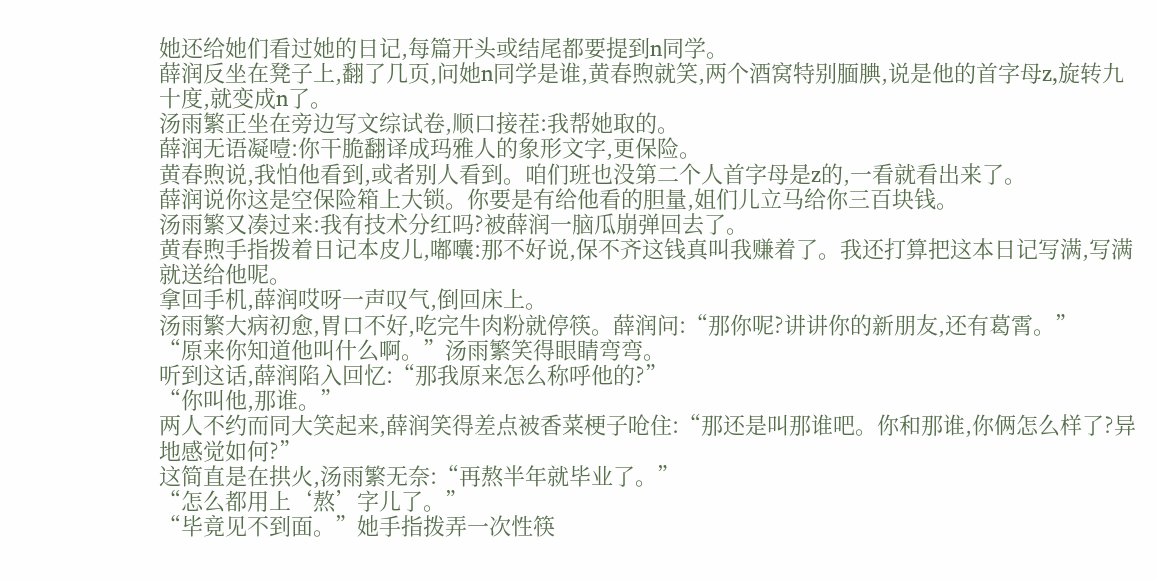她还给她们看过她的日记,每篇开头或结尾都要提到n同学。
薛润反坐在凳子上,翻了几页,问她n同学是谁,黄春煦就笑,两个酒窝特别腼腆,说是他的首字母z,旋转九十度,就变成n了。
汤雨繁正坐在旁边写文综试卷,顺口接茬:我帮她取的。
薛润无语凝噎:你干脆翻译成玛雅人的象形文字,更保险。
黄春煦说,我怕他看到,或者别人看到。咱们班也没第二个人首字母是z的,一看就看出来了。
薛润说你这是空保险箱上大锁。你要是有给他看的胆量,姐们儿立马给你三百块钱。
汤雨繁又凑过来:我有技术分红吗?被薛润一脑瓜崩弹回去了。
黄春煦手指拨着日记本皮儿,嘟囔:那不好说,保不齐这钱真叫我赚着了。我还打算把这本日记写满,写满就送给他呢。
拿回手机,薛润哎呀一声叹气,倒回床上。
汤雨繁大病初愈,胃口不好,吃完牛肉粉就停筷。薛润问:“那你呢?讲讲你的新朋友,还有葛霄。”
“原来你知道他叫什么啊。”汤雨繁笑得眼睛弯弯。
听到这话,薛润陷入回忆:“那我原来怎么称呼他的?”
“你叫他,那谁。”
两人不约而同大笑起来,薛润笑得差点被香菜梗子呛住:“那还是叫那谁吧。你和那谁,你俩怎么样了?异地感觉如何?”
这简直是在拱火,汤雨繁无奈:“再熬半年就毕业了。”
“怎么都用上‘熬’字儿了。”
“毕竟见不到面。”她手指拨弄一次性筷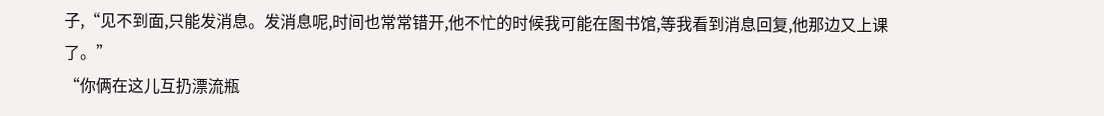子,“见不到面,只能发消息。发消息呢,时间也常常错开,他不忙的时候我可能在图书馆,等我看到消息回复,他那边又上课了。”
“你俩在这儿互扔漂流瓶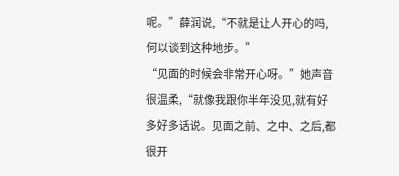呢。”薛润说,“不就是让人开心的吗,何以谈到这种地步。”
“见面的时候会非常开心呀。”她声音很温柔,“就像我跟你半年没见,就有好多好多话说。见面之前、之中、之后,都很开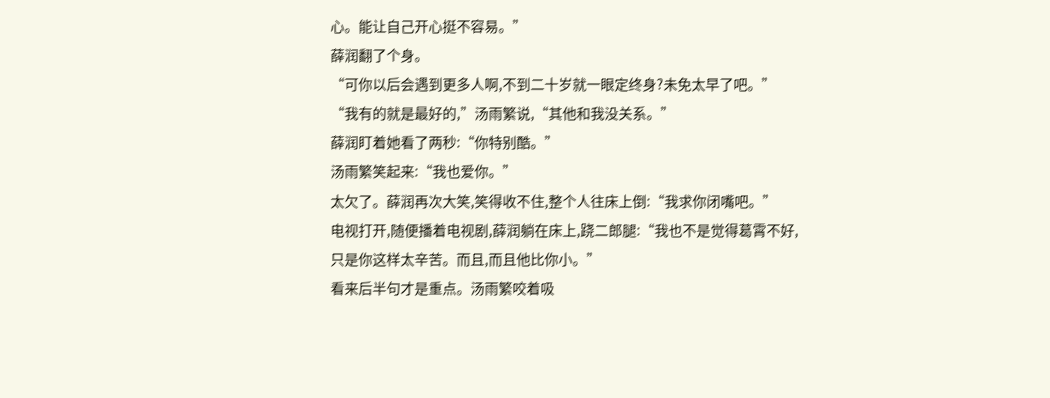心。能让自己开心挺不容易。”
薛润翻了个身。
“可你以后会遇到更多人啊,不到二十岁就一眼定终身?未免太早了吧。”
“我有的就是最好的,”汤雨繁说,“其他和我没关系。”
薛润盯着她看了两秒:“你特别酷。”
汤雨繁笑起来:“我也爱你。”
太欠了。薛润再次大笑,笑得收不住,整个人往床上倒:“我求你闭嘴吧。”
电视打开,随便播着电视剧,薛润躺在床上,跷二郎腿:“我也不是觉得葛霄不好,只是你这样太辛苦。而且,而且他比你小。”
看来后半句才是重点。汤雨繁咬着吸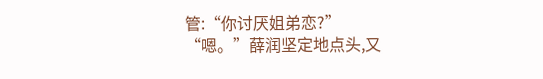管:“你讨厌姐弟恋?”
“嗯。”薛润坚定地点头,又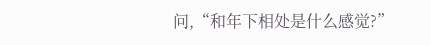问,“和年下相处是什么感觉?”